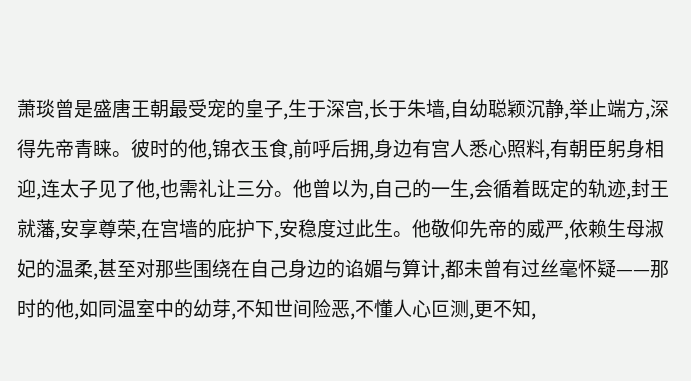萧琰曾是盛唐王朝最受宠的皇子,生于深宫,长于朱墙,自幼聪颖沉静,举止端方,深得先帝青睐。彼时的他,锦衣玉食,前呼后拥,身边有宫人悉心照料,有朝臣躬身相迎,连太子见了他,也需礼让三分。他曾以为,自己的一生,会循着既定的轨迹,封王就藩,安享尊荣,在宫墙的庇护下,安稳度过此生。他敬仰先帝的威严,依赖生母淑妃的温柔,甚至对那些围绕在自己身边的谄媚与算计,都未曾有过丝毫怀疑——那时的他,如同温室中的幼芽,不知世间险恶,不懂人心叵测,更不知,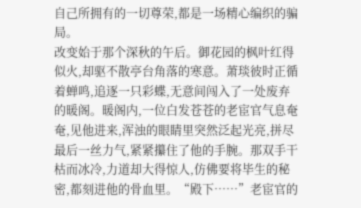自己所拥有的一切尊荣,都是一场精心编织的骗局。
改变始于那个深秋的午后。御花园的枫叶红得似火,却驱不散亭台角落的寒意。萧琰彼时正循着蝉鸣,追逐一只彩蝶,无意间闯入了一处废弃的暖阁。暖阁内,一位白发苍苍的老宦官气息奄奄,见他进来,浑浊的眼睛里突然泛起光亮,拼尽最后一丝力气,紧紧攥住了他的手腕。那双手干枯而冰冷,力道却大得惊人,仿佛要将毕生的秘密,都刻进他的骨血里。“殿下……”老宦官的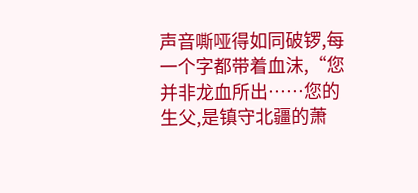声音嘶哑得如同破锣,每一个字都带着血沫,“您并非龙血所出……您的生父,是镇守北疆的萧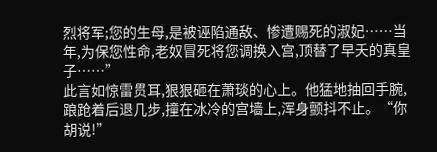烈将军;您的生母,是被诬陷通敌、惨遭赐死的淑妃……当年,为保您性命,老奴冒死将您调换入宫,顶替了早夭的真皇子……”
此言如惊雷贯耳,狠狠砸在萧琰的心上。他猛地抽回手腕,踉跄着后退几步,撞在冰冷的宫墙上,浑身颤抖不止。“你胡说!”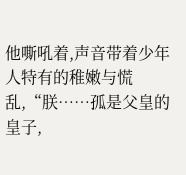他嘶吼着,声音带着少年人特有的稚嫩与慌乱,“朕……孤是父皇的皇子,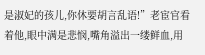是淑妃的孩儿,你休要胡言乱语!”老宦官看着他,眼中满是悲悯,嘴角溢出一缕鲜血,用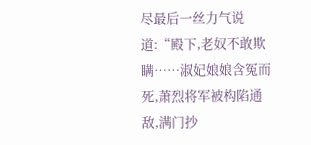尽最后一丝力气说道:“殿下,老奴不敢欺瞒……淑妃娘娘含冤而死,萧烈将军被构陷通敌,满门抄